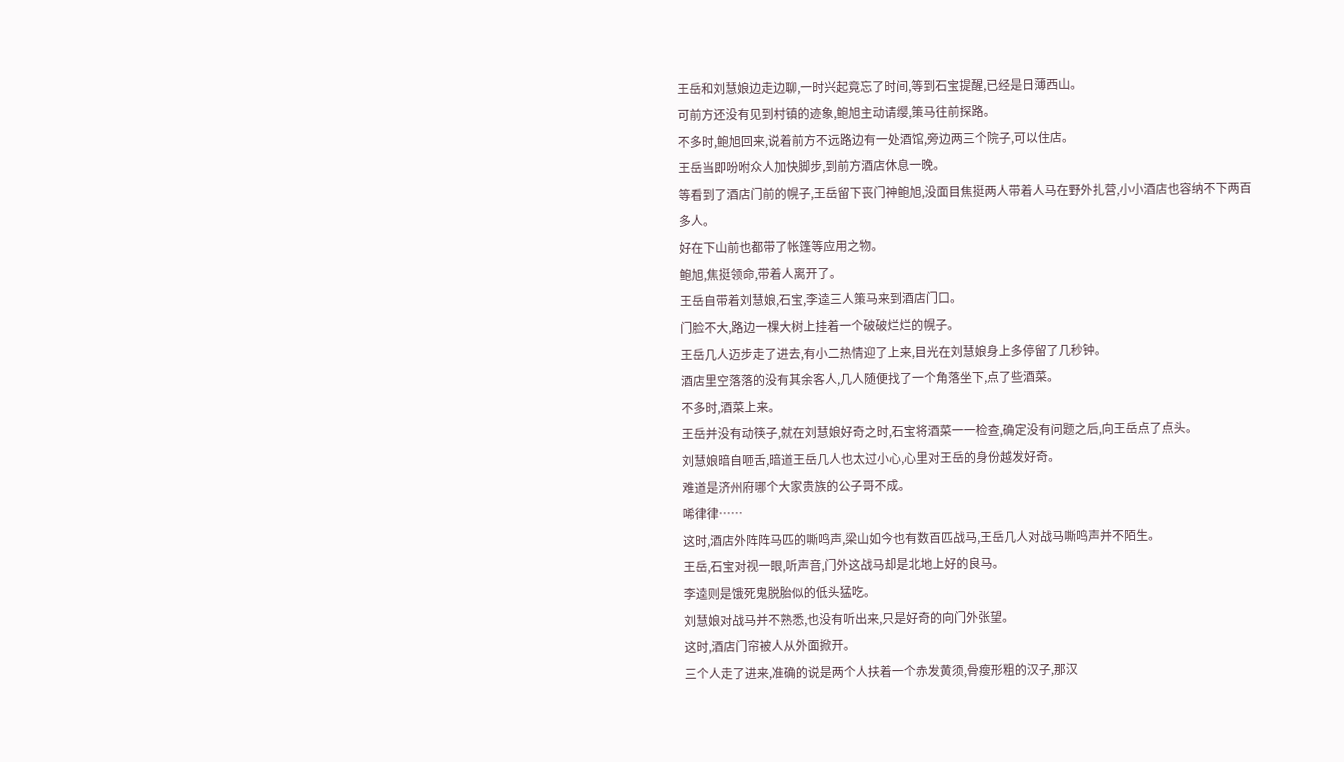王岳和刘慧娘边走边聊,一时兴起竟忘了时间,等到石宝提醒,已经是日薄西山。
可前方还没有见到村镇的迹象,鲍旭主动请缨,策马往前探路。
不多时,鲍旭回来,说着前方不远路边有一处酒馆,旁边两三个院子,可以住店。
王岳当即吩咐众人加快脚步,到前方酒店休息一晚。
等看到了酒店门前的幌子,王岳留下丧门神鲍旭,没面目焦挺两人带着人马在野外扎营,小小酒店也容纳不下两百多人。
好在下山前也都带了帐篷等应用之物。
鲍旭,焦挺领命,带着人离开了。
王岳自带着刘慧娘,石宝,李逵三人策马来到酒店门口。
门脸不大,路边一棵大树上挂着一个破破烂烂的幌子。
王岳几人迈步走了进去,有小二热情迎了上来,目光在刘慧娘身上多停留了几秒钟。
酒店里空落落的没有其余客人,几人随便找了一个角落坐下,点了些酒菜。
不多时,酒菜上来。
王岳并没有动筷子,就在刘慧娘好奇之时,石宝将酒菜一一检查,确定没有问题之后,向王岳点了点头。
刘慧娘暗自咂舌,暗道王岳几人也太过小心,心里对王岳的身份越发好奇。
难道是济州府哪个大家贵族的公子哥不成。
唏律律……
这时,酒店外阵阵马匹的嘶鸣声,梁山如今也有数百匹战马,王岳几人对战马嘶鸣声并不陌生。
王岳,石宝对视一眼,听声音,门外这战马却是北地上好的良马。
李逵则是饿死鬼脱胎似的低头猛吃。
刘慧娘对战马并不熟悉,也没有听出来,只是好奇的向门外张望。
这时,酒店门帘被人从外面掀开。
三个人走了进来,准确的说是两个人扶着一个赤发黄须,骨瘦形粗的汉子,那汉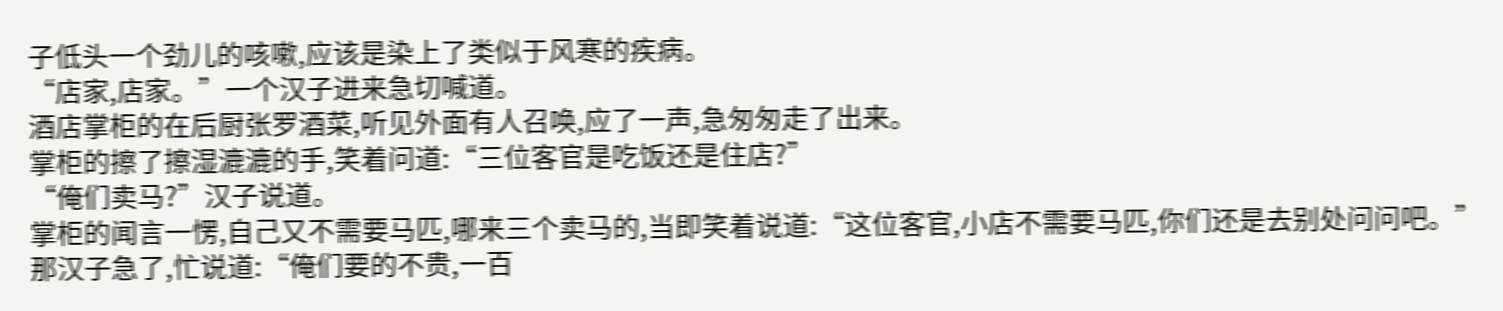子低头一个劲儿的咳嗽,应该是染上了类似于风寒的疾病。
“店家,店家。”一个汉子进来急切喊道。
酒店掌柜的在后厨张罗酒菜,听见外面有人召唤,应了一声,急匆匆走了出来。
掌柜的擦了擦湿漉漉的手,笑着问道:“三位客官是吃饭还是住店?”
“俺们卖马?”汉子说道。
掌柜的闻言一愣,自己又不需要马匹,哪来三个卖马的,当即笑着说道:“这位客官,小店不需要马匹,你们还是去别处问问吧。”
那汉子急了,忙说道:“俺们要的不贵,一百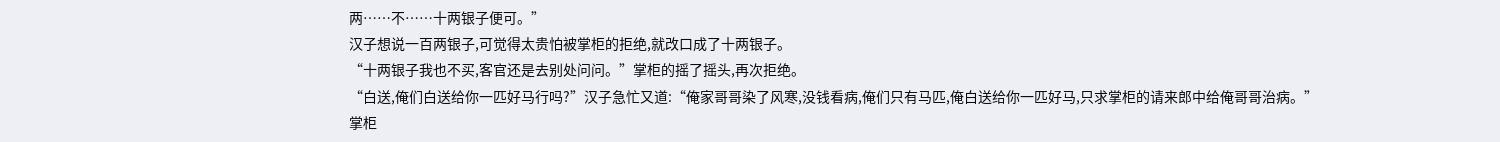两……不……十两银子便可。”
汉子想说一百两银子,可觉得太贵怕被掌柜的拒绝,就改口成了十两银子。
“十两银子我也不买,客官还是去别处问问。”掌柜的摇了摇头,再次拒绝。
“白送,俺们白送给你一匹好马行吗?”汉子急忙又道:“俺家哥哥染了风寒,没钱看病,俺们只有马匹,俺白送给你一匹好马,只求掌柜的请来郎中给俺哥哥治病。”
掌柜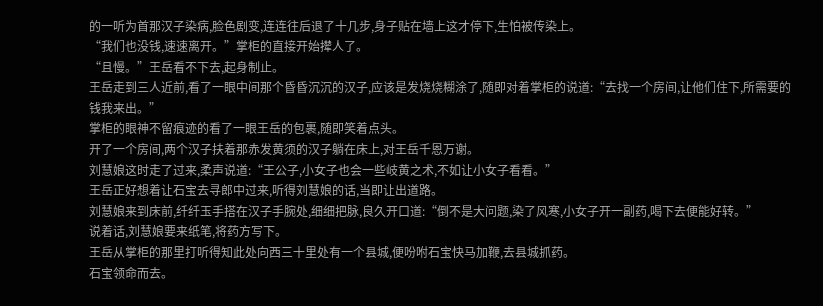的一听为首那汉子染病,脸色剧变,连连往后退了十几步,身子贴在墙上这才停下,生怕被传染上。
“我们也没钱,速速离开。”掌柜的直接开始撵人了。
“且慢。”王岳看不下去,起身制止。
王岳走到三人近前,看了一眼中间那个昏昏沉沉的汉子,应该是发烧烧糊涂了,随即对着掌柜的说道:“去找一个房间,让他们住下,所需要的钱我来出。”
掌柜的眼神不留痕迹的看了一眼王岳的包裹,随即笑着点头。
开了一个房间,两个汉子扶着那赤发黄须的汉子躺在床上,对王岳千恩万谢。
刘慧娘这时走了过来,柔声说道:“王公子,小女子也会一些岐黄之术,不如让小女子看看。”
王岳正好想着让石宝去寻郎中过来,听得刘慧娘的话,当即让出道路。
刘慧娘来到床前,纤纤玉手搭在汉子手腕处,细细把脉,良久开口道:“倒不是大问题,染了风寒,小女子开一副药,喝下去便能好转。”
说着话,刘慧娘要来纸笔,将药方写下。
王岳从掌柜的那里打听得知此处向西三十里处有一个县城,便吩咐石宝快马加鞭,去县城抓药。
石宝领命而去。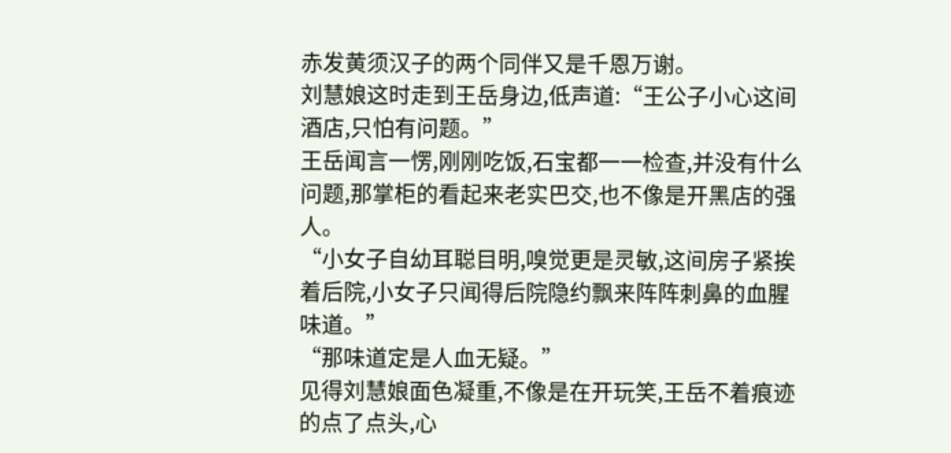赤发黄须汉子的两个同伴又是千恩万谢。
刘慧娘这时走到王岳身边,低声道:“王公子小心这间酒店,只怕有问题。”
王岳闻言一愣,刚刚吃饭,石宝都一一检查,并没有什么问题,那掌柜的看起来老实巴交,也不像是开黑店的强人。
“小女子自幼耳聪目明,嗅觉更是灵敏,这间房子紧挨着后院,小女子只闻得后院隐约飘来阵阵刺鼻的血腥味道。”
“那味道定是人血无疑。”
见得刘慧娘面色凝重,不像是在开玩笑,王岳不着痕迹的点了点头,心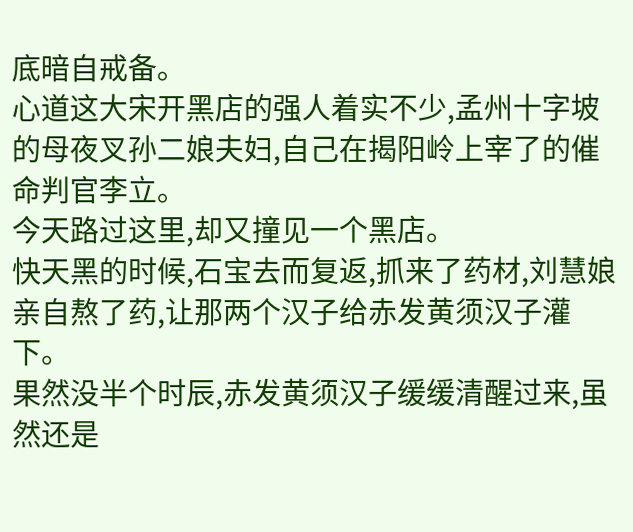底暗自戒备。
心道这大宋开黑店的强人着实不少,孟州十字坡的母夜叉孙二娘夫妇,自己在揭阳岭上宰了的催命判官李立。
今天路过这里,却又撞见一个黑店。
快天黑的时候,石宝去而复返,抓来了药材,刘慧娘亲自熬了药,让那两个汉子给赤发黄须汉子灌下。
果然没半个时辰,赤发黄须汉子缓缓清醒过来,虽然还是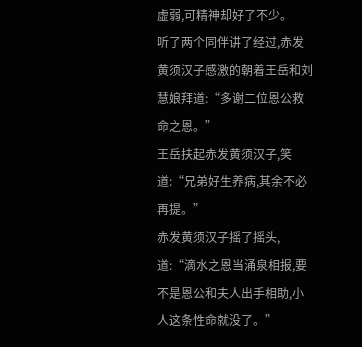虚弱,可精神却好了不少。
听了两个同伴讲了经过,赤发黄须汉子感激的朝着王岳和刘慧娘拜道:“多谢二位恩公救命之恩。”
王岳扶起赤发黄须汉子,笑道:“兄弟好生养病,其余不必再提。”
赤发黄须汉子摇了摇头,道:“滴水之恩当涌泉相报,要不是恩公和夫人出手相助,小人这条性命就没了。”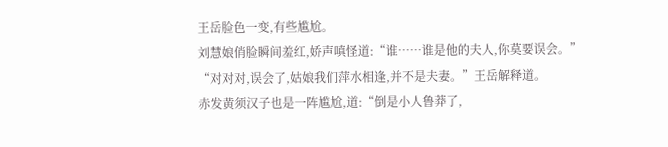王岳脸色一变,有些尴尬。
刘慧娘俏脸瞬间羞红,娇声嗔怪道:“谁……谁是他的夫人,你莫要误会。”
“对对对,误会了,姑娘我们萍水相逢,并不是夫妻。”王岳解释道。
赤发黄须汉子也是一阵尴尬,道:“倒是小人鲁莽了,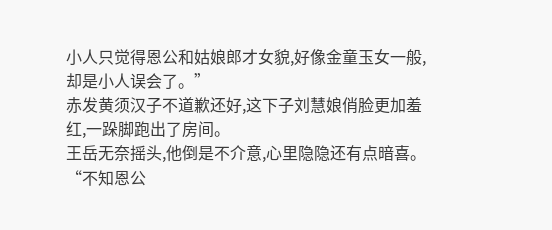小人只觉得恩公和姑娘郎才女貌,好像金童玉女一般,却是小人误会了。”
赤发黄须汉子不道歉还好,这下子刘慧娘俏脸更加羞红,一跺脚跑出了房间。
王岳无奈摇头,他倒是不介意,心里隐隐还有点暗喜。
“不知恩公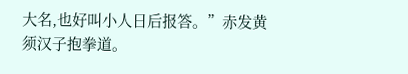大名,也好叫小人日后报答。”赤发黄须汉子抱拳道。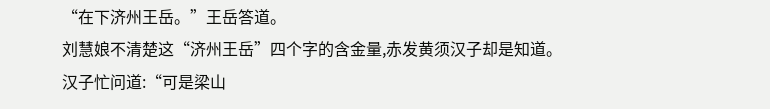“在下济州王岳。”王岳答道。
刘慧娘不清楚这“济州王岳”四个字的含金量,赤发黄须汉子却是知道。
汉子忙问道:“可是梁山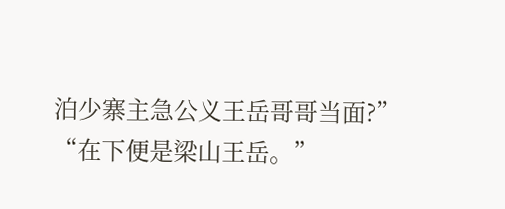泊少寨主急公义王岳哥哥当面?”
“在下便是梁山王岳。”